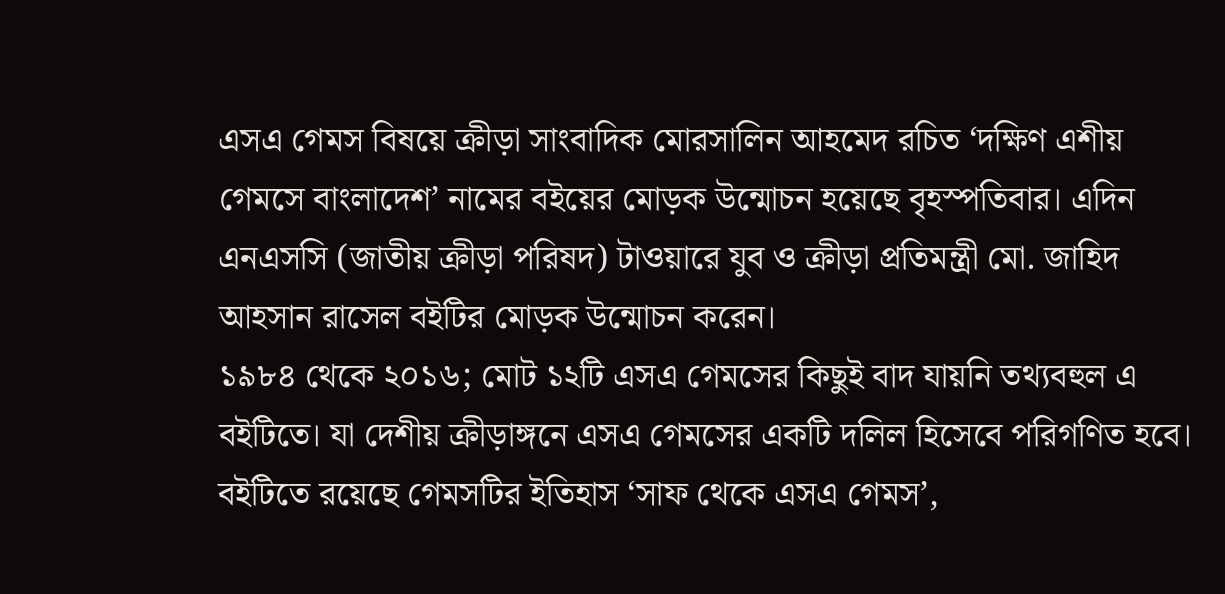এসএ গেমস বিষয়ে ক্রীড়া সাংবাদিক মোরসালিন আহমেদ রচিত ‘দক্ষিণ এশীয় গেমসে বাংলাদেশ’ নামের বইয়ের মোড়ক উন্মোচন হয়েছে বৃহস্পতিবার। এদিন এনএসসি (জাতীয় ক্রীড়া পরিষদ) টাওয়ারে যুব ও ক্রীড়া প্রতিমন্ত্রী মো. জাহিদ আহসান রাসেল বইটির মোড়ক উন্মোচন করেন।
১৯৮৪ থেকে ২০১৬; মোট ১২টি এসএ গেমসের কিছুই বাদ যায়নি তথ্যবহুল এ বইটিতে। যা দেশীয় ক্রীড়াঙ্গনে এসএ গেমসের একটি দলিল হিসেবে পরিগণিত হবে। বইটিতে রয়েছে গেমসটির ইতিহাস ‘সাফ থেকে এসএ গেমস’,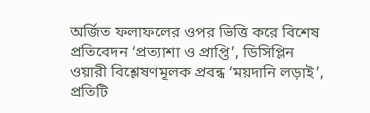অর্জিত ফলাফলের ওপর ভিত্তি করে বিশেষ প্রতিবেদন ‘প্রত্যাশা ও প্রাপ্তি’, ডিসিপ্লিন ওয়ারী বিশ্লেষণমূলক প্রবন্ধ ‘ময়দানি লড়াই’, প্রতিটি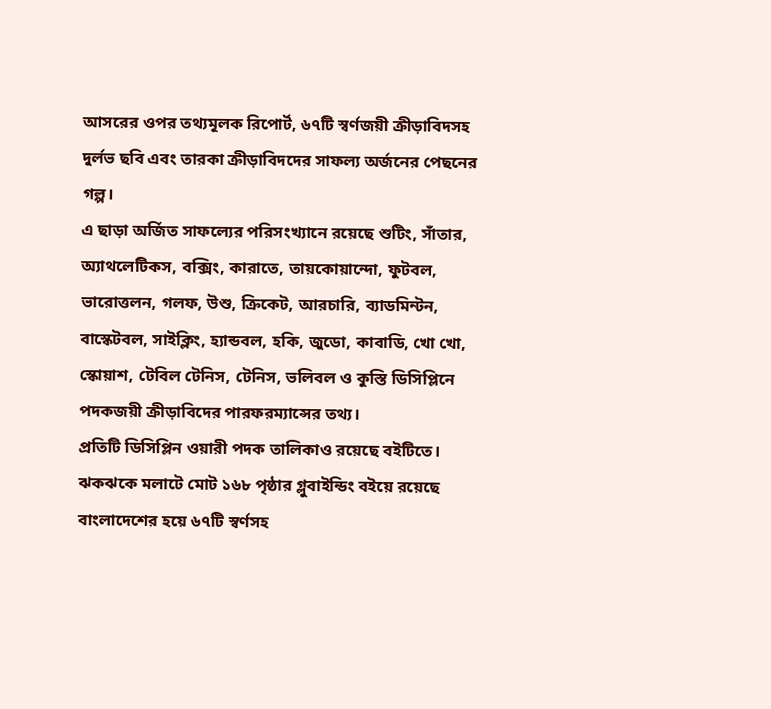আসরের ওপর তথ্যমূলক রিপোর্ট, ৬৭টি স্বর্ণজয়ী ক্রীড়াবিদসহ দুর্লভ ছবি এবং তারকা ক্রীড়াবিদদের সাফল্য অর্জনের পেছনের গল্প।
এ ছাড়া অর্জিত সাফল্যের পরিসংখ্যানে রয়েছে শুটিং, সাঁতার, অ্যাথলেটিকস, বক্সিং, কারাতে, তায়কোয়ান্দো, ফুটবল, ভারোত্তলন, গলফ, উশু, ক্রিকেট, আরচারি, ব্যাডমিন্টন, বাস্কেটবল, সাইক্লিং, হ্যান্ডবল, হকি, জুডো, কাবাডি, খো খো, স্কোয়াশ, টেবিল টেনিস, টেনিস, ভলিবল ও কুস্তি ডিসিপ্লিনে পদকজয়ী ক্রীড়াবিদের পারফরম্যান্সের তথ্য।
প্রতিটি ডিসিপ্লিন ওয়ারী পদক তালিকাও রয়েছে বইটিতে। ঝকঝকে মলাটে মোট ১৬৮ পৃষ্ঠার গ্লুবাইন্ডিং বইয়ে রয়েছে বাংলাদেশের হয়ে ৬৭টি স্বর্ণসহ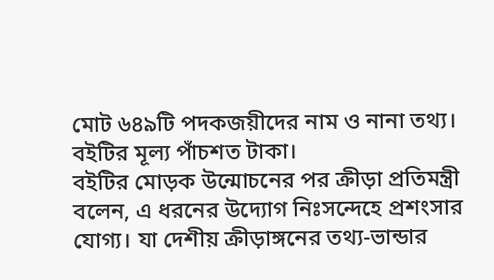মোট ৬৪৯টি পদকজয়ীদের নাম ও নানা তথ্য। বইটির মূল্য পাঁচশত টাকা।
বইটির মোড়ক উন্মোচনের পর ক্রীড়া প্রতিমন্ত্রী বলেন, এ ধরনের উদ্যোগ নিঃসন্দেহে প্রশংসার যোগ্য। যা দেশীয় ক্রীড়াঙ্গনের তথ্য-ভান্ডার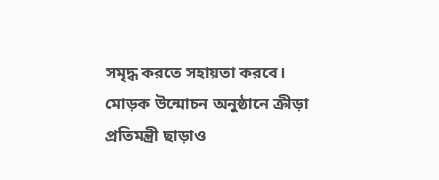সমৃদ্ধ করতে সহায়তা করবে।
মোড়ক উন্মোচন অনুষ্ঠানে ক্রীড়া প্রতিমন্ত্রী ছাড়াও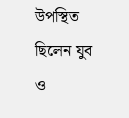উপস্থিত ছিলেন যুব ও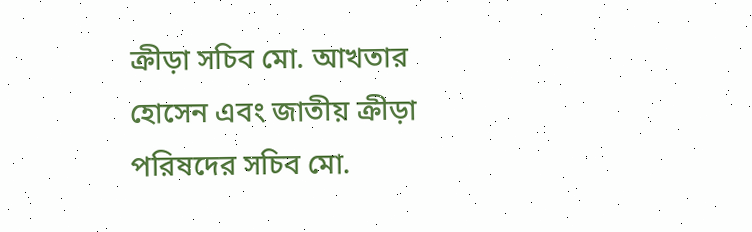ক্রীড়া সচিব মো. আখতার হোসেন এবং জাতীয় ক্রীড়া পরিষদের সচিব মো.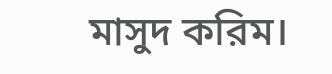মাসুদ করিম।